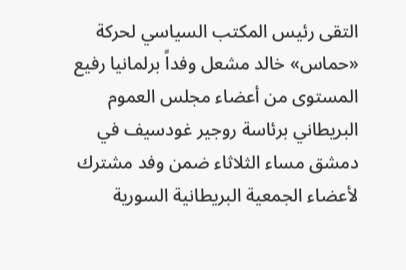التقى رئيس المكتب السياسي لحركة «حماس» خالد مشعل وفداً برلمانيا رفيع المستوى من أعضاء مجلس العموم البريطاني برئاسة روجير غودسيف في دمشق مساء الثلاثاء ضمن وفد مشترك لأعضاء الجمعية البريطانية السورية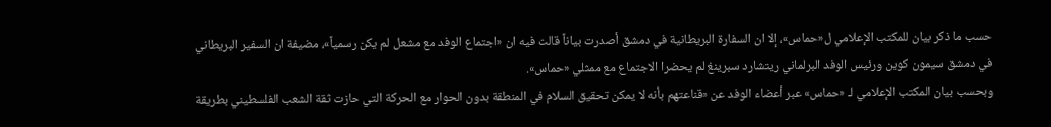حسب ما ذكر بيان للمكتب الإعلامي ل«حماس»، إلا ان السفارة البريطانية في دمشق أصدرت بياناً قالت فيه ان «اجتماع الوفد مع مشعل لم يكن رسمياً»، مضيفة ان السفير البريطاني في دمشق سيمون كوين ورئيس الوفد البرلماني ريتشارد سبرينغ لم يحضرا الاجتماع مع ممثلي «حماس».
وبحسب بيان المكتب الإعلامي لـ «حماس» عبر أعضاء الوفد عن «قناعتهم بأنه لا يمكن تحقيق السلام في المنطقة بدون الحوار مع الحركة التي حازت ثقة الشعب الفلسطيني بطريقة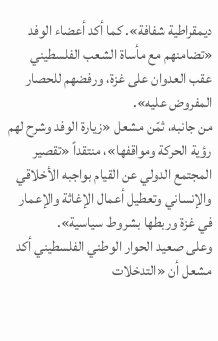ديمقراطية شفافة». كما أكد أعضاء الوفد «تضامنهم مع مأساة الشعب الفلسطيني عقب العدوان على غزة، ورفضهم للحصار المفروض عليه».
من جانبه، ثمّن مشعل «زيارة الوفد وشرح لهم رؤية الحركة ومواقفها»، منتقداً «تقصير المجتمع الدولي عن القيام بواجبه الأخلاقي والإنساني وتعطيل أعمال الإغاثة والإعمار في غزة وربطها بشروط سياسية».
وعلى صعيد الحوار الوطني الفلسطيني أكد مشعل أن «التدخلات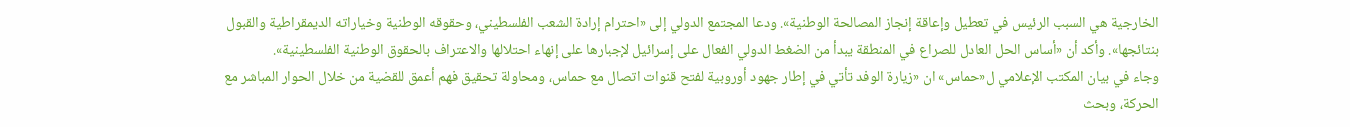الخارجية هي السبب الرئيس في تعطيل وإعاقة إنجاز المصالحة الوطنية». ودعا المجتمع الدولي إلى «احترام إرادة الشعب الفلسطيني، وحقوقه الوطنية وخياراته الديمقراطية والقبول بنتائجها». وأكد أن «أساس الحل العادل للصراع في المنطقة يبدأ من الضغط الدولي الفعال على إسرائيل لإجبارها على إنهاء احتلالها والاعتراف بالحقوق الوطنية الفلسطينية».
وجاء في بيان المكتب الإعلامي ل«حماس» ان «زيارة الوفد تأتي في إطار جهود أوروبية لفتح قنوات اتصال مع حماس، ومحاولة تحقيق فهم أعمق للقضية من خلال الحوار المباشر مع الحركة، وبحث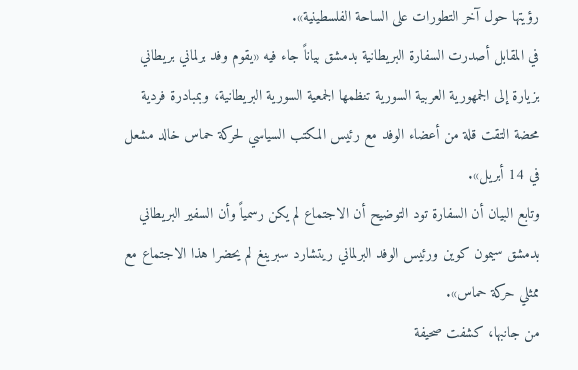رؤيتها حول آخر التطورات على الساحة الفلسطينية».
في المقابل أصدرت السفارة البريطانية بدمشق بياناً جاء فيه «يقوم وفد برلماني بريطاني بزيارة إلى الجمهورية العربية السورية تنظمها الجمعية السورية البريطانية، وبمبادرة فردية محضة التقت قلة من أعضاء الوفد مع رئيس المكتب السياسي لحركة حماس خالد مشعل في 14 أبريل».
وتابع البيان أن السفارة تود التوضيح أن الاجتماع لم يكن رسمياً وأن السفير البريطاني بدمشق سيمون كوين ورئيس الوفد البرلماني ريتشارد سبرينغ لم يحضرا هذا الاجتماع مع ممثلي حركة حماس».
من جانبها، كشفت صحيفة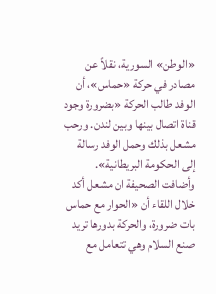«الوطن» السورية، نقلاً عن مصادر في حركة «حماس»، أن الوفد طالب الحركة «بضرورة وجود قناة اتصال بينها وبين لندن. ورحب مشعل بذلك وحمل الوفد رسالة إلى الحكومة البريطانية».
وأضافت الصحيفة ان مشعل أكد خلال اللقاء أن «الحوار مع حماس بات ضرورة، والحركة بدورها تريد صنع السلام وهي تتعامل مع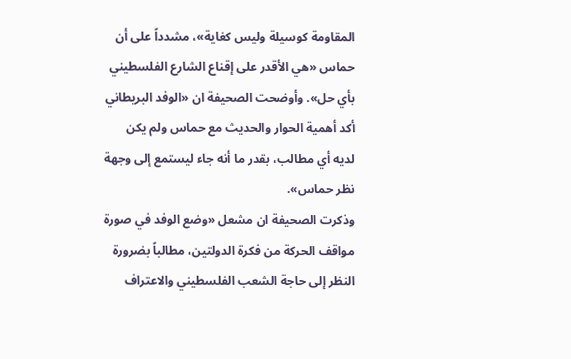المقاومة كوسيلة وليس كغاية»، مشدداً على أن حماس «هي الأقدر على إقناع الشارع الفلسطيني بأي حل». وأوضحت الصحيفة ان «الوفد البريطاني أكد أهمية الحوار والحديث مع حماس ولم يكن لديه أي مطالب، بقدر ما أنه جاء ليستمع إلى وجهة نظر حماس».
وذكرت الصحيفة ان مشعل «وضع الوفد في صورة مواقف الحركة من فكرة الدولتين، مطالباً بضرورة النظر إلى حاجة الشعب الفلسطيني والاعتراف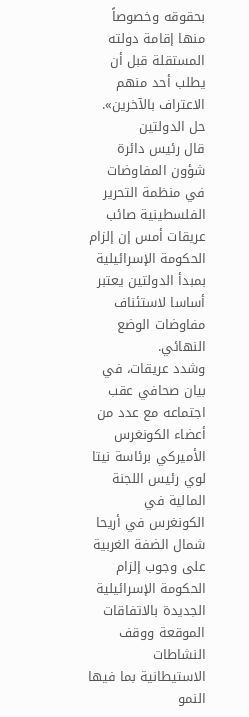بحقوقه وخصوصاً منها إقامة دولته المستقلة قبل أن يطلب أحد منهم الاعتراف بالآخرين».
حل الدولتين
قال رئيس دائرة شؤون المفاوضات في منظمة التحرير الفلسطينية صائب عريقات أمس إن إلزام الحكومة الإسرائيلية بمبدأ الدولتين يعتبر أساسا لاستئناف مفاوضات الوضع النهائي.
وشدد عريقات، في بيان صحافي عقب اجتماعه مع عدد من أعضاء الكونغرس الأميركي برئاسة نيتا لوي رئيس اللجنة المالية في الكونغرس في أريحا شمال الضفة الغربية على وجوب إلزام الحكومة الإسرائيلية الجديدة بالاتفاقات الموقعة ووقف النشاطات الاستيطانية بما فيها النمو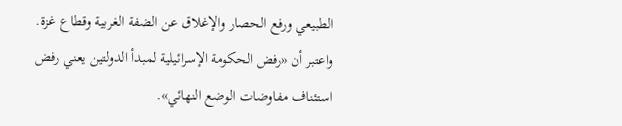الطبيعي ورفع الحصار والإغلاق عن الضفة الغربية وقطاع غزة.
واعتبر أن «رفض الحكومة الإسرائيلية لمبدأ الدولتين يعني رفض استئناف مفاوضات الوضع النهائي».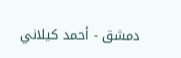دمشق - أحمد كيلاني